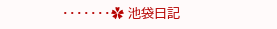・・・・・・・✿ 池袋日記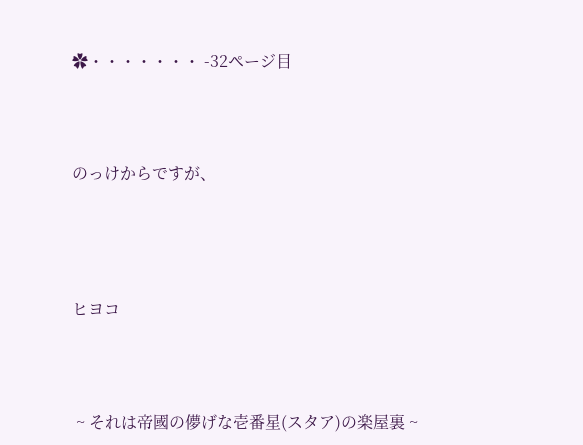✿・・・・・・・ -32ページ目




のっけからですが、





ヒヨコ




 ~ それは帝國の儚げな壱番星(スタア)の楽屋裏 ~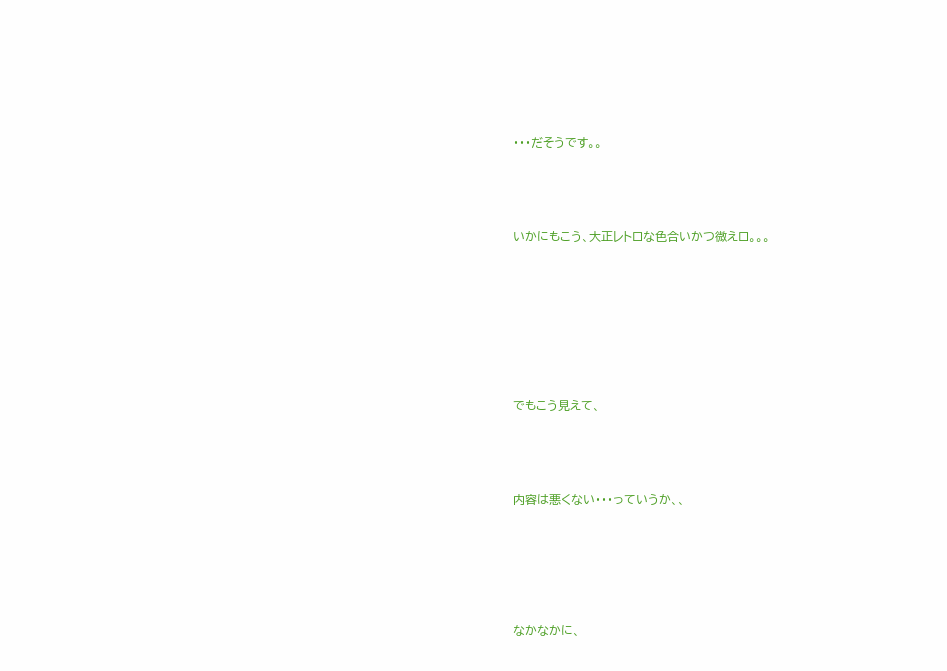・・・だそうです。。




いかにもこう、大正レトロな色合いかつ微えロ。。。








でもこう見えて、




内容は悪くない・・・っていうか、、






なかなかに、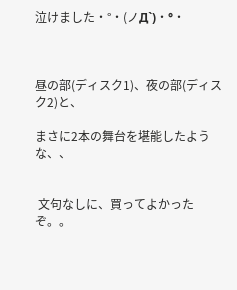泣けました・°・(ノД`)・°・



昼の部(ディスク1)、夜の部(ディスク2)と、

まさに2本の舞台を堪能したような、、


 文句なしに、買ってよかったぞ。。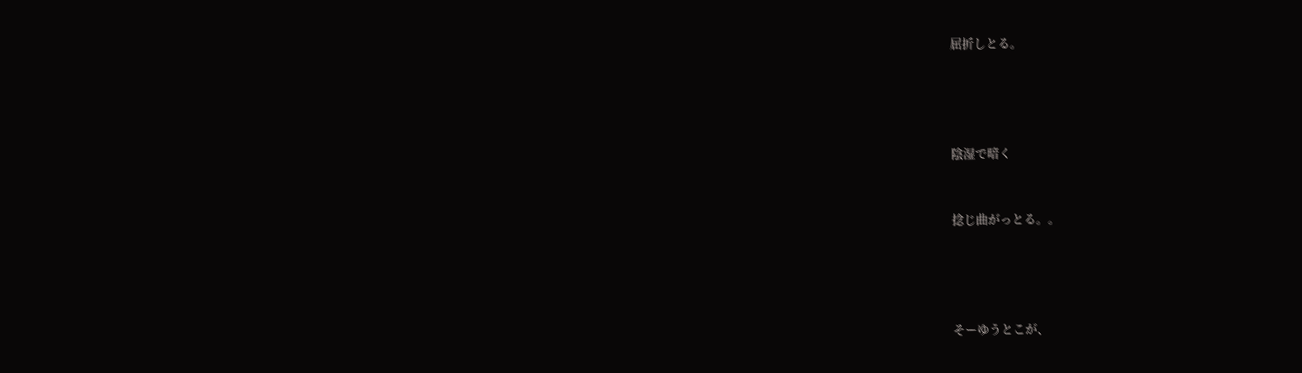屈折しとる。




陰湿で暗く


捻じ曲がっとる。。




そーゆうとこが、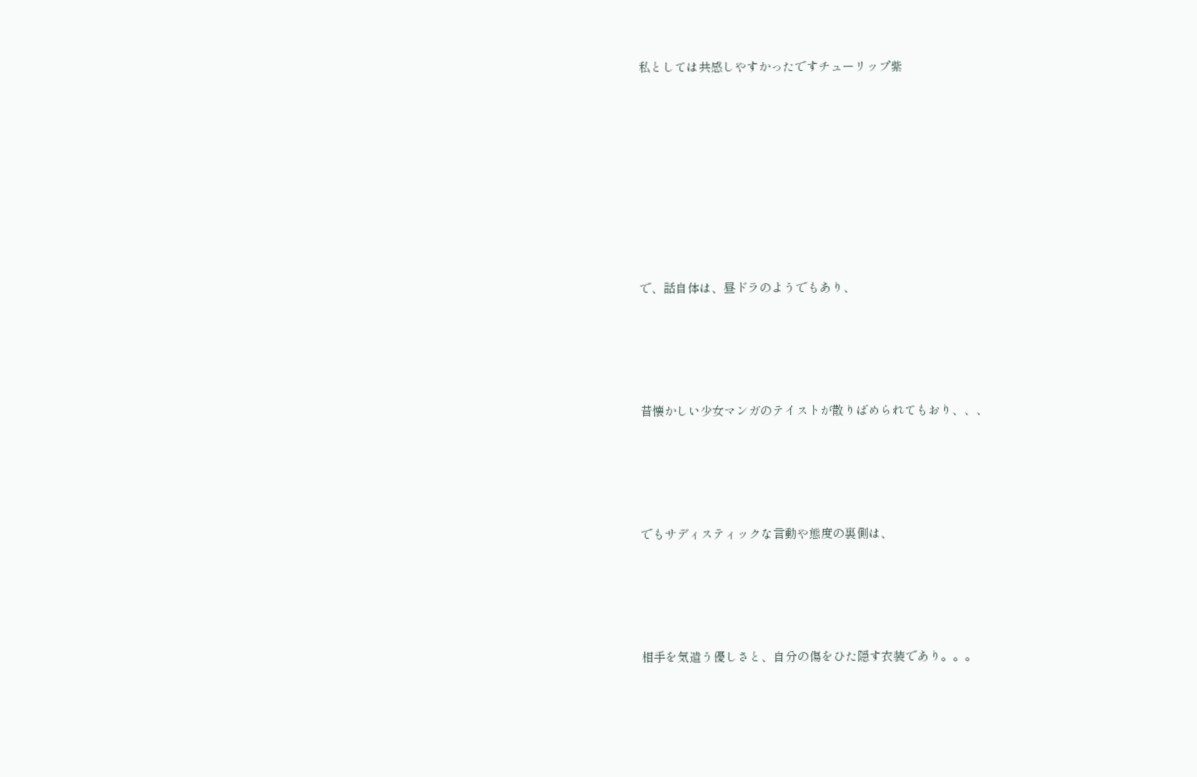私としては共感しやすかったですチューリップ紫








で、話自体は、昼ドラのようでもあり、




昔懐かしい少女マンガのテイストが散りばめられてもおり、、、




でもサディスティックな言動や態度の裏側は、




相手を気遣う優しさと、自分の傷をひた隠す衣装であり。。。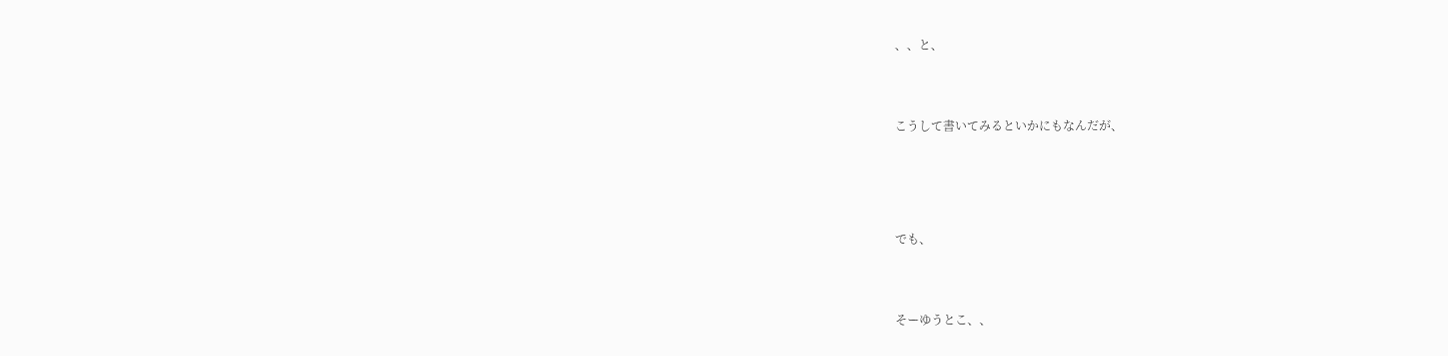、、と、




こうして書いてみるといかにもなんだが、






でも、




そーゆうとこ、、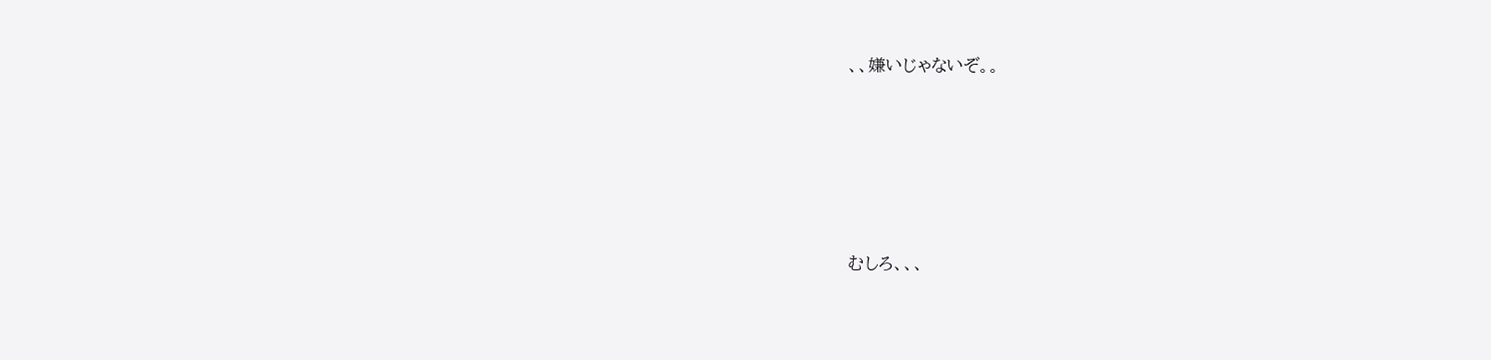、、嫌いじゃないぞ。。








むしろ、、、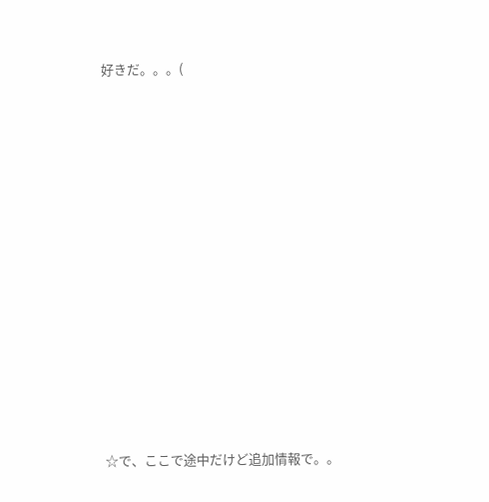好きだ。。。(














☆で、ここで途中だけど追加情報で。。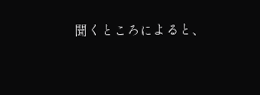聞くところによると、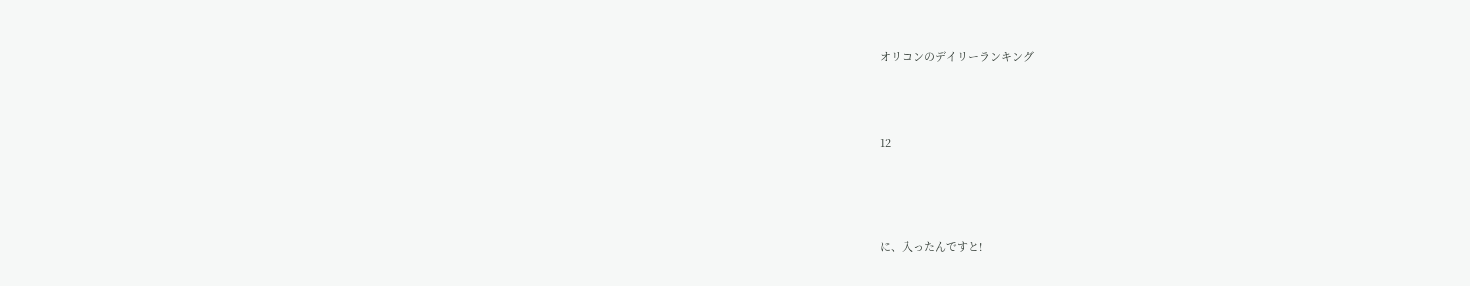オリコンのデイリーランキング




12





に、入ったんですと!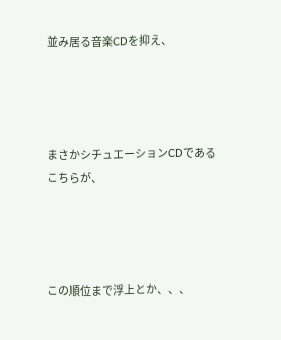並み居る音楽CDを抑え、




まさかシチュエーションCDであるこちらが、




この順位まで浮上とか、、、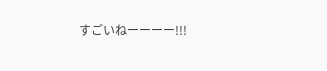すごいねーーーー!!!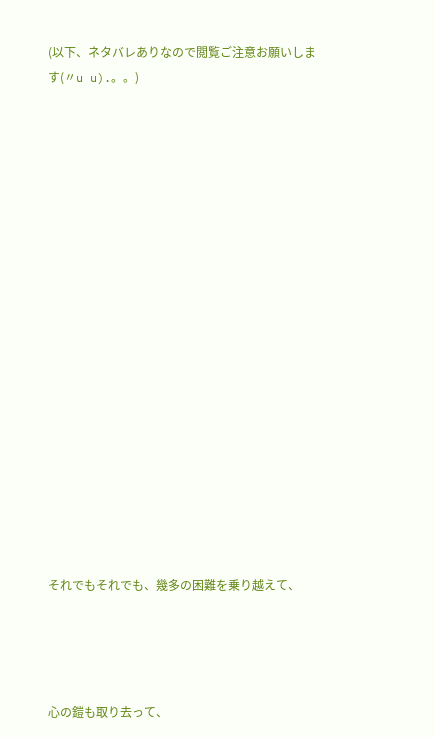(以下、ネタバレありなので閲覧ご注意お願いします(〃u u).。。)



















それでもそれでも、幾多の困難を乗り越えて、




心の鎧も取り去って、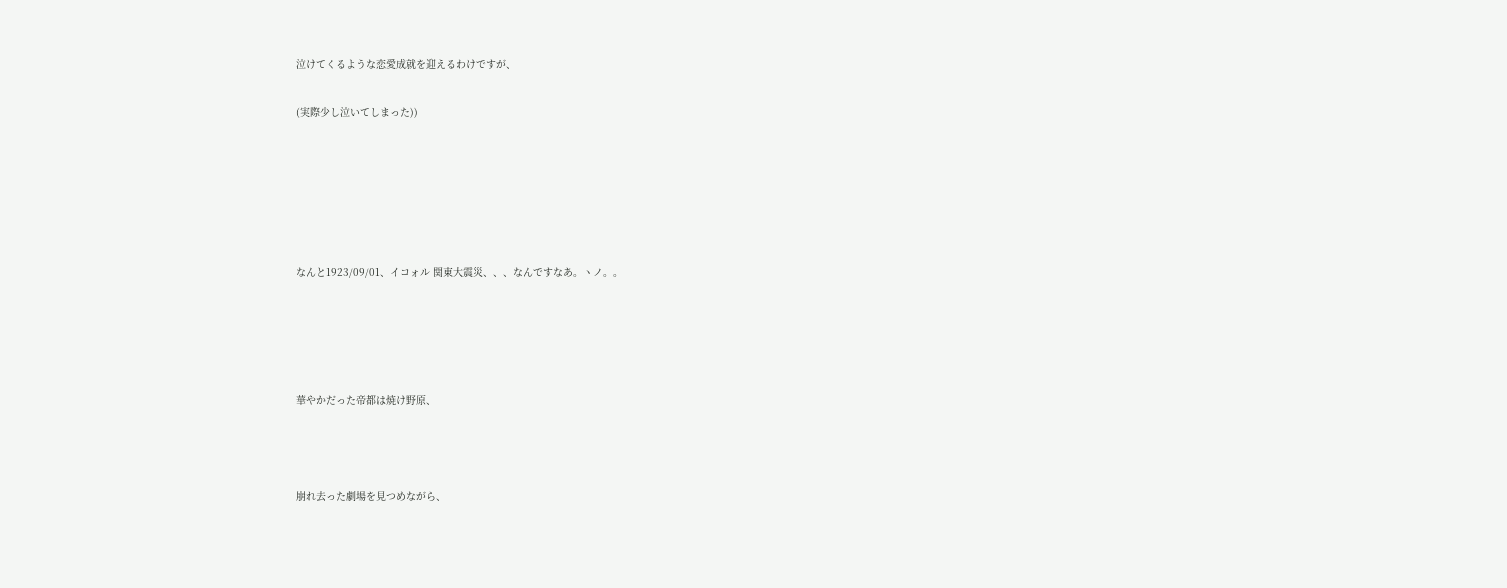泣けてくるような恋愛成就を迎えるわけですが、


(実際少し泣いてしまった))









なんと1923/09/01、イコォル 関東大震災、、、なんですなあ。ヽノ。。







華やかだった帝都は焼け野原、





崩れ去った劇場を見つめながら、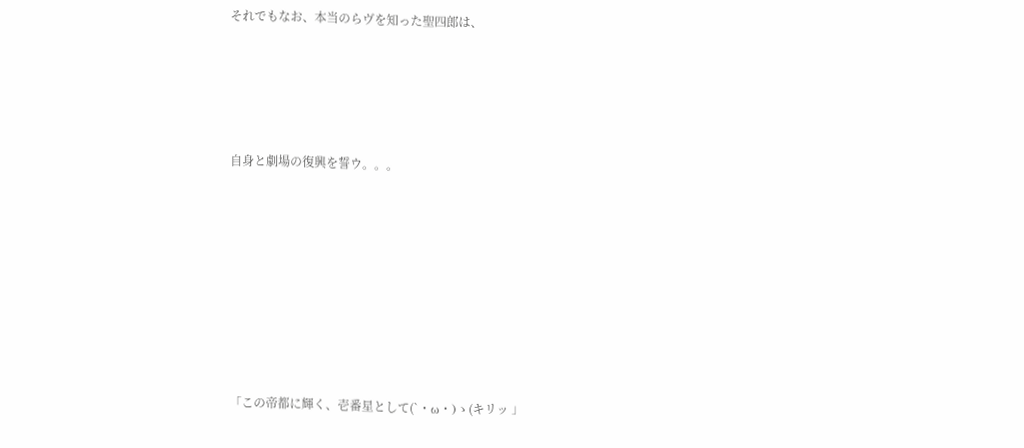それでもなお、本当のらヴを知った聖四郎は、





自身と劇場の復興を誓ウ。。。









「この帝都に輝く、壱番星として(`・ω・)ゝ(キリッ 」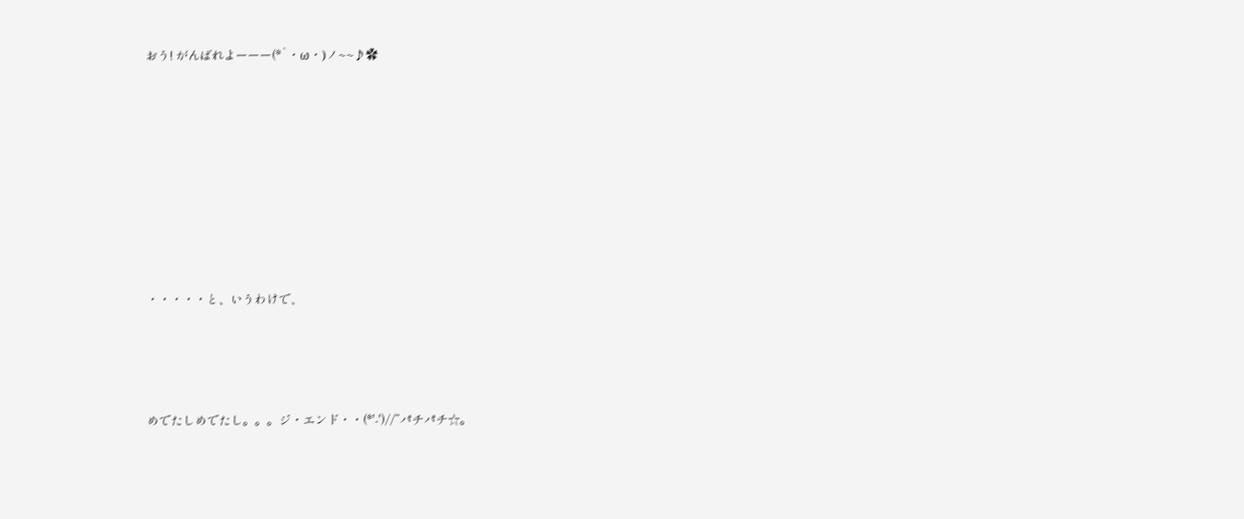おう! がんばれよーーー(*`・ω・)ノ~~♪✿









・・・・・と、いうわけで、




めでたしめでたし。。。ジ・エンド・・(*'-')//”パチパチ☆。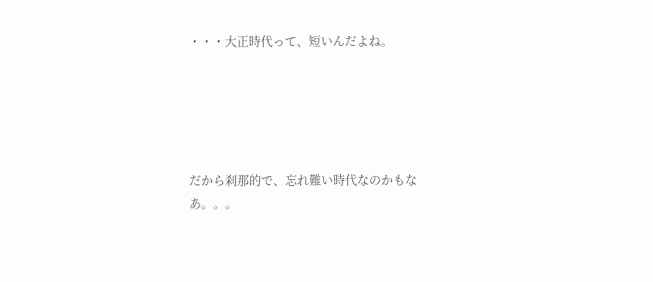・・・大正時代って、短いんだよね。





だから刹那的で、忘れ難い時代なのかもなあ。。。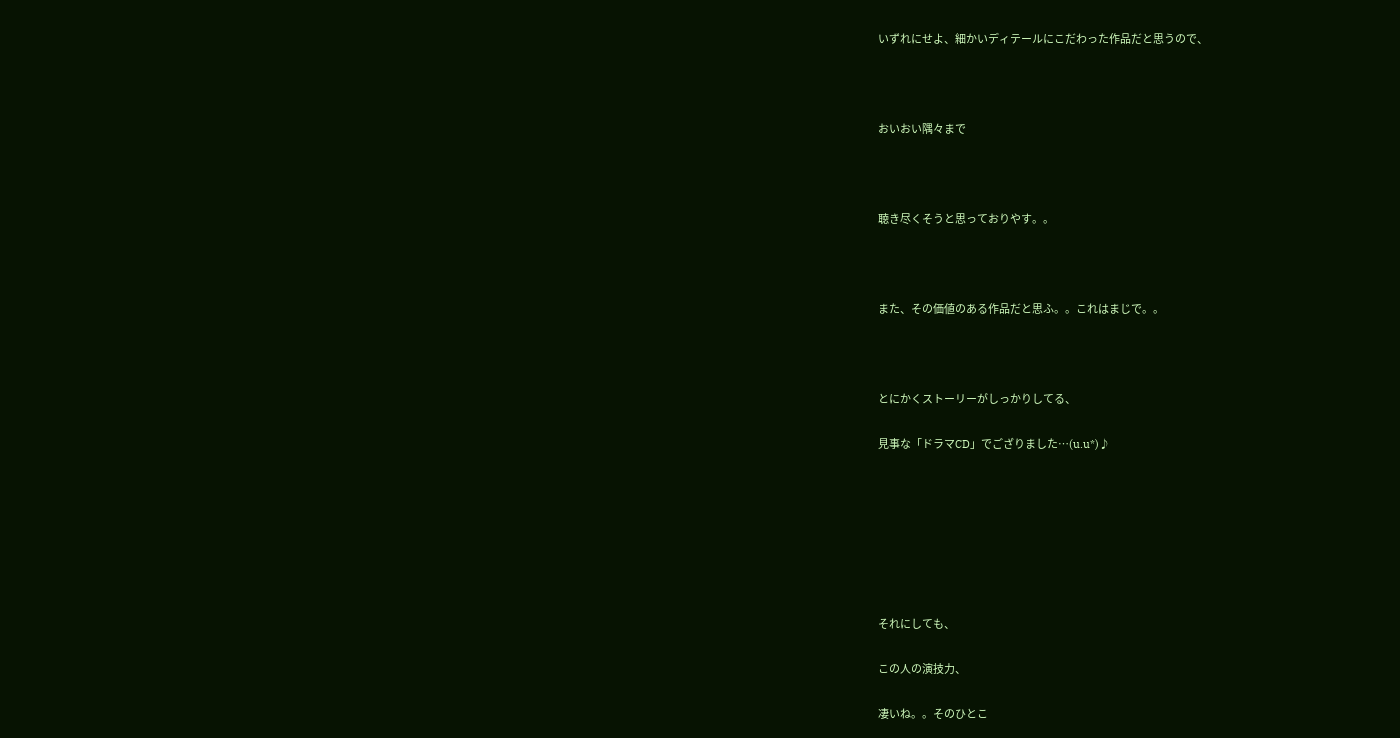いずれにせよ、細かいディテールにこだわった作品だと思うので、





おいおい隅々まで





聴き尽くそうと思っておりやす。。





また、その価値のある作品だと思ふ。。これはまじで。。





とにかくストーリーがしっかりしてる、


見事な「ドラマCD」でござりました…(u.u*)♪











それにしても、


この人の演技力、


凄いね。。そのひとこ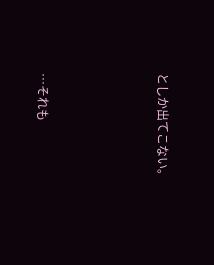としか出てこない。





…それも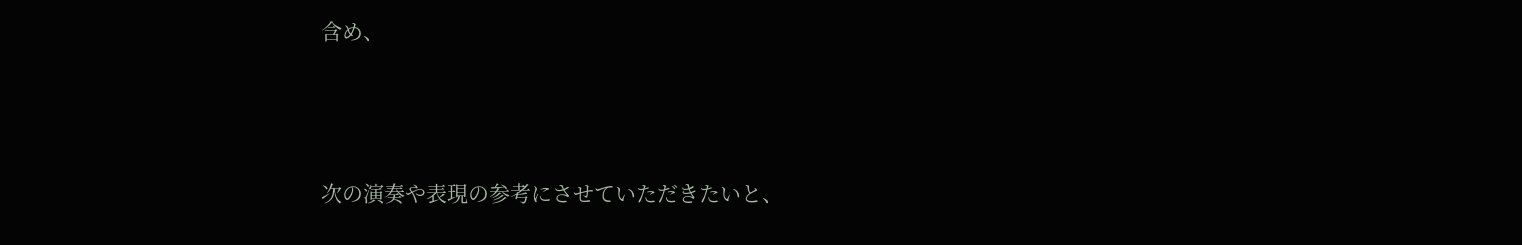含め、




次の演奏や表現の参考にさせていただきたいと、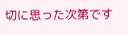切に思った次第です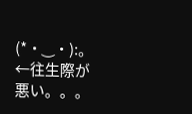(*・‿・):。 ←往生際が悪い。。。